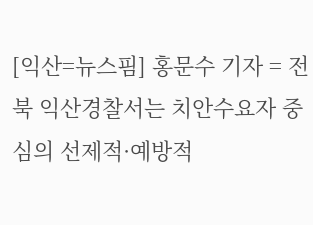[익산=뉴스핌] 홍문수 기자 = 전북 익산경찰서는 치안수요자 중심의 선제적·예방적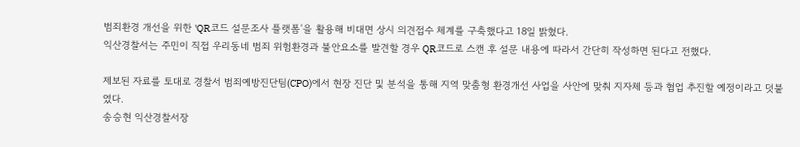범죄환경 개선을 위한 'QR코드 설문조사 플랫폼'을 활용해 비대면 상시 의견접수 체계를 구축했다고 18일 밝혔다.
익산경찰서는 주민이 직접 우리동네 범죄 위험환경과 불안요소를 발견할 경우 QR코드로 스캔 후 설문 내용에 따라서 간단히 작성하면 된다고 전했다.

제보된 자료를 토대로 경찰서 범죄예방진단팀(CPO)에서 현장 진단 및 분석을 통해 지역 맞춤형 환경개선 사업을 사안에 맞춰 지자체 등과 협업 추진할 예정이라고 덧붙였다.
송승현 익산경찰서장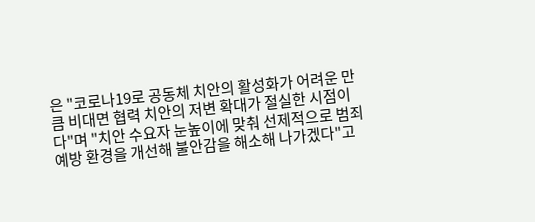은 "코로나19로 공동체 치안의 활성화가 어려운 만큼 비대면 협력 치안의 저변 확대가 절실한 시점이다"며 "치안 수요자 눈높이에 맞춰 선제적으로 범죄예방 환경을 개선해 불안감을 해소해 나가겠다"고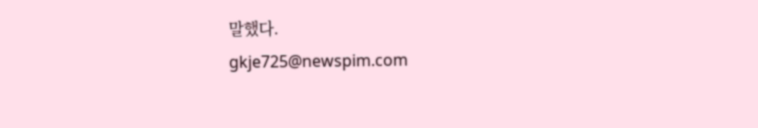말했다.
gkje725@newspim.com